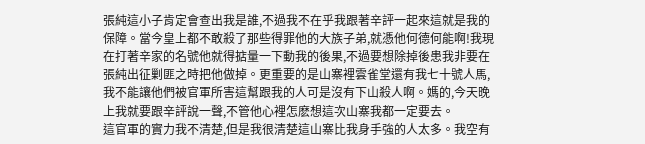張純這小子肯定會查出我是誰,不過我不在乎我跟著辛評一起來這就是我的保障。當今皇上都不敢殺了那些得罪他的大族子弟,就憑他何德何能啊!我現在打著辛家的名號他就得掂量一下動我的後果,不過要想除掉後患我非要在張純出征剿匪之時把他做掉。更重要的是山寨裡雲雀堂還有我七十號人馬,我不能讓他們被官軍所害這幫跟我的人可是沒有下山殺人啊。媽的,今天晚上我就要跟辛評說一聲,不管他心裡怎麽想這次山寨我都一定要去。
這官軍的實力我不清楚,但是我很清楚這山寨比我身手強的人太多。我空有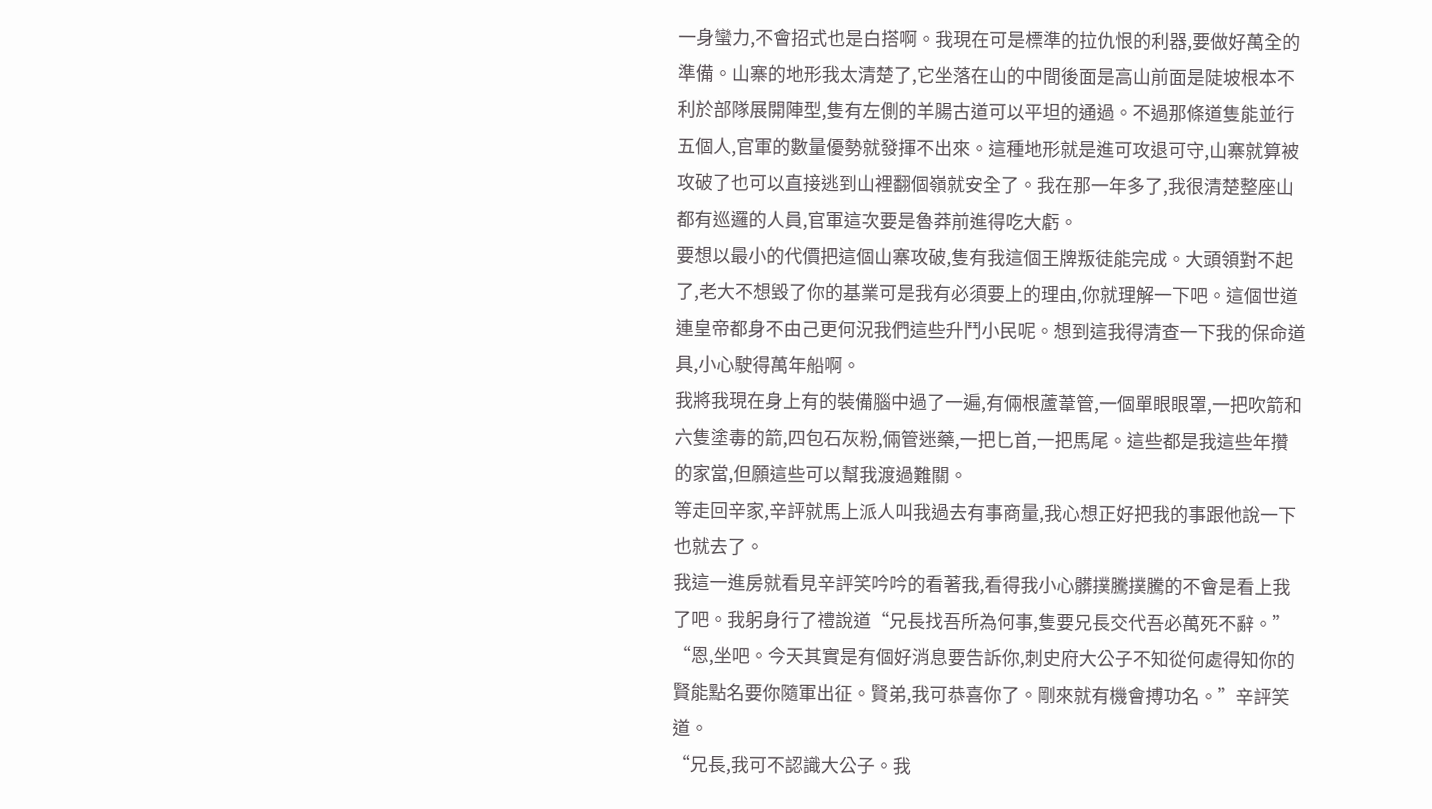一身蠻力,不會招式也是白搭啊。我現在可是標準的拉仇恨的利器,要做好萬全的準備。山寨的地形我太清楚了,它坐落在山的中間後面是高山前面是陡坡根本不利於部隊展開陣型,隻有左側的羊腸古道可以平坦的通過。不過那條道隻能並行五個人,官軍的數量優勢就發揮不出來。這種地形就是進可攻退可守,山寨就算被攻破了也可以直接逃到山裡翻個嶺就安全了。我在那一年多了,我很清楚整座山都有巡邏的人員,官軍這次要是魯莽前進得吃大虧。
要想以最小的代價把這個山寨攻破,隻有我這個王牌叛徒能完成。大頭領對不起了,老大不想毀了你的基業可是我有必須要上的理由,你就理解一下吧。這個世道連皇帝都身不由己更何況我們這些升鬥小民呢。想到這我得清查一下我的保命道具,小心駛得萬年船啊。
我將我現在身上有的裝備腦中過了一遍,有倆根蘆葦管,一個單眼眼罩,一把吹箭和六隻塗毒的箭,四包石灰粉,倆管迷藥,一把匕首,一把馬尾。這些都是我這些年攢的家當,但願這些可以幫我渡過難關。
等走回辛家,辛評就馬上派人叫我過去有事商量,我心想正好把我的事跟他說一下也就去了。
我這一進房就看見辛評笑吟吟的看著我,看得我小心髒撲騰撲騰的不會是看上我了吧。我躬身行了禮說道“兄長找吾所為何事,隻要兄長交代吾必萬死不辭。”
“恩,坐吧。今天其實是有個好消息要告訴你,刺史府大公子不知從何處得知你的賢能點名要你隨軍出征。賢弟,我可恭喜你了。剛來就有機會搏功名。”辛評笑道。
“兄長,我可不認識大公子。我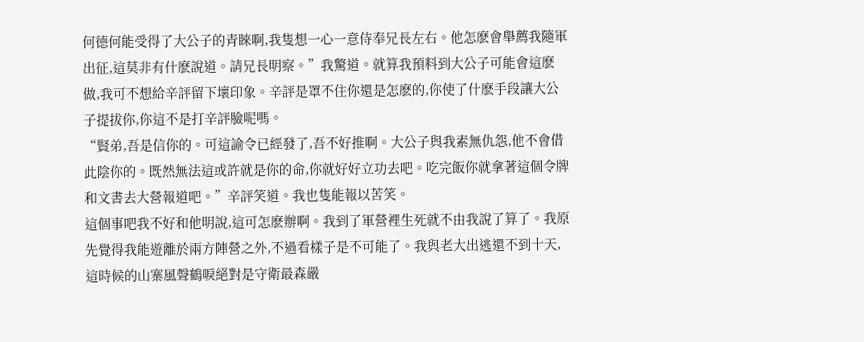何德何能受得了大公子的青睞啊,我隻想一心一意侍奉兄長左右。他怎麽會舉薦我隨軍出征,這莫非有什麽說道。請兄長明察。”我驚道。就算我預料到大公子可能會這麽做,我可不想給辛評留下壞印象。辛評是罩不住你還是怎麽的,你使了什麽手段讓大公子提拔你,你這不是打辛評臉呢嗎。
“賢弟,吾是信你的。可這諭令已經發了,吾不好推啊。大公子與我素無仇怨,他不會借此陰你的。既然無法這或許就是你的命,你就好好立功去吧。吃完飯你就拿著這個令牌和文書去大營報道吧。”辛評笑道。我也隻能報以苦笑。
這個事吧我不好和他明說,這可怎麽辦啊。我到了軍營裡生死就不由我說了算了。我原先覺得我能遊離於兩方陣營之外,不過看樣子是不可能了。我與老大出逃還不到十天,這時候的山寨風聲鶴唳絕對是守衛最森嚴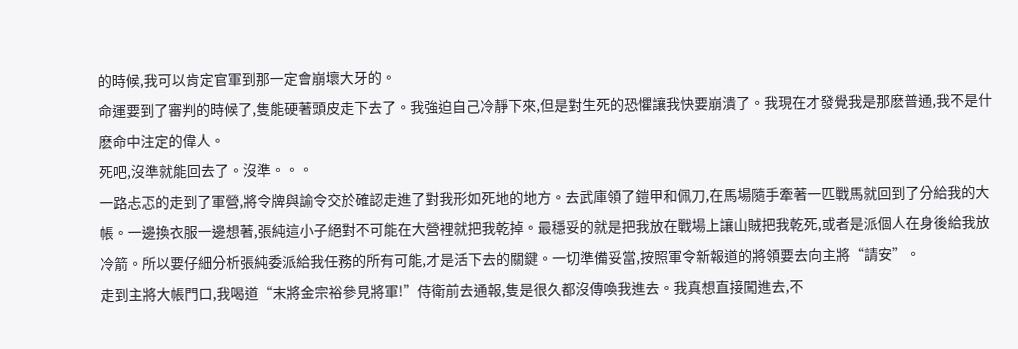的時候,我可以肯定官軍到那一定會崩壞大牙的。
命運要到了審判的時候了,隻能硬著頭皮走下去了。我強迫自己冷靜下來,但是對生死的恐懼讓我快要崩潰了。我現在才發覺我是那麽普通,我不是什麽命中注定的偉人。
死吧,沒準就能回去了。沒準。。。
一路忐忑的走到了軍營,將令牌與諭令交於確認走進了對我形如死地的地方。去武庫領了鎧甲和佩刀,在馬場隨手牽著一匹戰馬就回到了分給我的大帳。一邊換衣服一邊想著,張純這小子絕對不可能在大營裡就把我乾掉。最穩妥的就是把我放在戰場上讓山賊把我乾死,或者是派個人在身後給我放冷箭。所以要仔細分析張純委派給我任務的所有可能,才是活下去的關鍵。一切準備妥當,按照軍令新報道的將領要去向主將“請安”。
走到主將大帳門口,我喝道“末將金宗裕參見將軍!”侍衛前去通報,隻是很久都沒傳喚我進去。我真想直接闖進去,不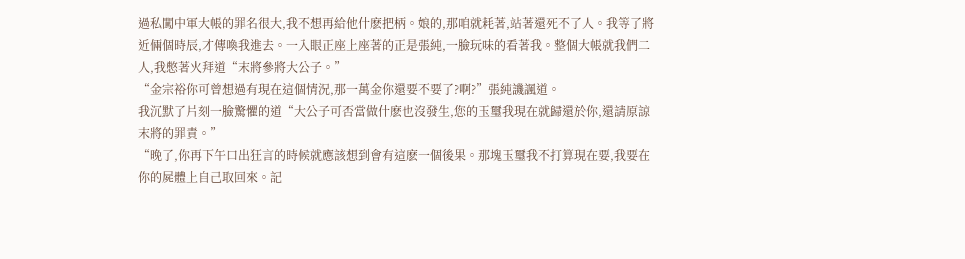過私闖中軍大帳的罪名很大,我不想再給他什麽把柄。娘的,那咱就耗著,站著還死不了人。我等了將近倆個時辰,才傳喚我進去。一入眼正座上座著的正是張純,一臉玩味的看著我。整個大帳就我們二人,我憋著火拜道“末將參將大公子。”
“金宗裕你可曾想過有現在這個情況,那一萬金你還要不要了?啊?”張純譏諷道。
我沉默了片刻一臉驚懼的道“大公子可否當做什麽也沒發生,您的玉璽我現在就歸還於你,還請原諒末將的罪責。”
“晚了,你再下午口出狂言的時候就應該想到會有這麽一個後果。那塊玉璽我不打算現在要,我要在你的屍體上自己取回來。記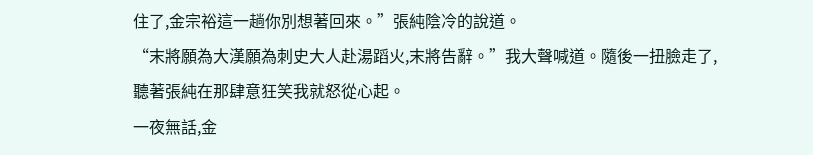住了,金宗裕這一趟你別想著回來。”張純陰冷的說道。
“末將願為大漢願為刺史大人赴湯蹈火,末將告辭。”我大聲喊道。隨後一扭臉走了,聽著張純在那肆意狂笑我就怒從心起。
一夜無話,金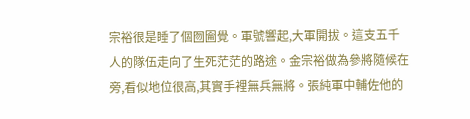宗裕很是睡了個囫圇覺。軍號響起,大軍開拔。這支五千人的隊伍走向了生死茫茫的路途。金宗裕做為參將隨候在旁,看似地位很高,其實手裡無兵無將。張純軍中輔佐他的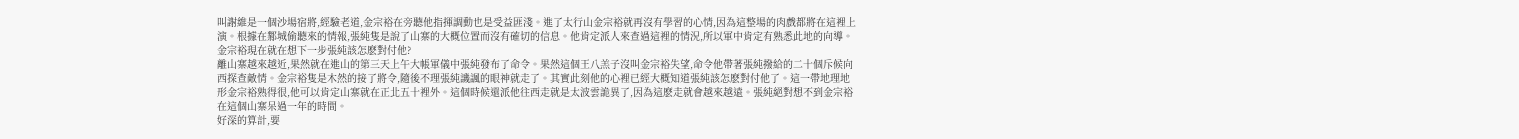叫謝維是一個沙場宿將,經驗老道,金宗裕在旁聽他指揮調動也是受益匪淺。進了太行山金宗裕就再沒有學習的心情,因為這整場的肉戲都將在這裡上演。根據在鄴城偷聽來的情報,張純隻是說了山寨的大概位置而沒有確切的信息。他肯定派人來查過這裡的情況,所以軍中肯定有熟悉此地的向導。金宗裕現在就在想下一步張純該怎麽對付他?
離山寨越來越近,果然就在進山的第三天上午大帳軍儀中張純發布了命令。果然這個王八羔子沒叫金宗裕失望,命令他帶著張純撥給的二十個斥候向西探查敵情。金宗裕隻是木然的接了將令,隨後不理張純譏諷的眼神就走了。其實此刻他的心裡已經大概知道張純該怎麽對付他了。這一帶地理地形金宗裕熟得很,他可以肯定山寨就在正北五十裡外。這個時候還派他往西走就是太波雲詭異了,因為這麽走就會越來越遠。張純絕對想不到金宗裕在這個山寨呆過一年的時間。
好深的算計,要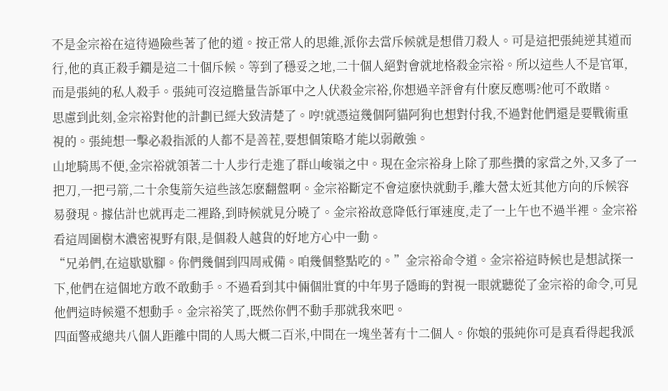不是金宗裕在這待過險些著了他的道。按正常人的思維,派你去當斥候就是想借刀殺人。可是這把張純逆其道而行,他的真正殺手鐧是這二十個斥候。等到了穩妥之地,二十個人絕對會就地格殺金宗裕。所以這些人不是官軍,而是張純的私人殺手。張純可沒這膽量告訴軍中之人伏殺金宗裕,你想過辛評會有什麽反應嗎?他可不敢賭。
思慮到此刻,金宗裕對他的計劃已經大致清楚了。哼!就憑這幾個阿貓阿狗也想對付我,不過對他們還是要戰術重視的。張純想一擊必殺指派的人都不是善茬,要想個策略才能以弱敵強。
山地騎馬不便,金宗裕就領著二十人步行走進了群山峻嶺之中。現在金宗裕身上除了那些攢的家當之外,又多了一把刀,一把弓箭,二十余隻箭矢這些該怎麽翻盤啊。金宗裕斷定不會這麽快就動手,離大營太近其他方向的斥候容易發現。據估計也就再走二裡路,到時候就見分曉了。金宗裕故意降低行軍速度,走了一上午也不過半裡。金宗裕看這周圍樹木濃密視野有限,是個殺人越貨的好地方心中一動。
“兄弟們,在這歇歇腳。你們幾個到四周戒備。咱幾個整點吃的。”金宗裕命令道。金宗裕這時候也是想試探一下,他們在這個地方敢不敢動手。不過看到其中倆個壯實的中年男子隱晦的對視一眼就聽從了金宗裕的命令,可見他們這時候還不想動手。金宗裕笑了,既然你們不動手那就我來吧。
四面警戒總共八個人距離中間的人馬大概二百米,中間在一塊坐著有十二個人。你娘的張純你可是真看得起我派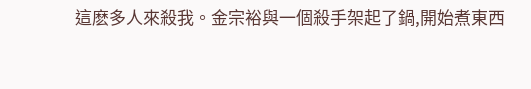這麽多人來殺我。金宗裕與一個殺手架起了鍋,開始煮東西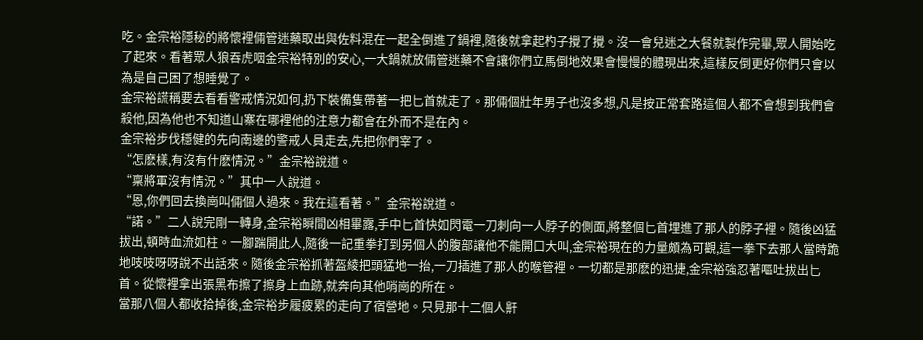吃。金宗裕隱秘的將懷裡倆管迷藥取出與佐料混在一起全倒進了鍋裡,隨後就拿起杓子攪了攪。沒一會兒迷之大餐就製作完畢,眾人開始吃了起來。看著眾人狼吞虎咽金宗裕特別的安心,一大鍋就放倆管迷藥不會讓你們立馬倒地效果會慢慢的體現出來,這樣反倒更好你們只會以為是自己困了想睡覺了。
金宗裕謊稱要去看看警戒情況如何,扔下裝備隻帶著一把匕首就走了。那倆個壯年男子也沒多想,凡是按正常套路這個人都不會想到我們會殺他,因為他也不知道山寨在哪裡他的注意力都會在外而不是在內。
金宗裕步伐穩健的先向南邊的警戒人員走去,先把你們宰了。
“怎麽樣,有沒有什麽情況。”金宗裕說道。
“稟將軍沒有情況。”其中一人說道。
“恩,你們回去換崗叫倆個人過來。我在這看著。”金宗裕說道。
“諾。”二人說完剛一轉身,金宗裕瞬間凶相畢露,手中匕首快如閃電一刀刺向一人脖子的側面,將整個匕首埋進了那人的脖子裡。隨後凶猛拔出,頓時血流如柱。一腳踹開此人,隨後一記重拳打到另個人的腹部讓他不能開口大叫,金宗裕現在的力量頗為可觀,這一拳下去那人當時跪地吱吱呀呀說不出話來。隨後金宗裕抓著盔綾把頭猛地一抬,一刀插進了那人的喉管裡。一切都是那麽的迅捷,金宗裕強忍著嘔吐拔出匕首。從懷裡拿出張黑布擦了擦身上血跡,就奔向其他哨崗的所在。
當那八個人都收拾掉後,金宗裕步履疲累的走向了宿營地。只見那十二個人鼾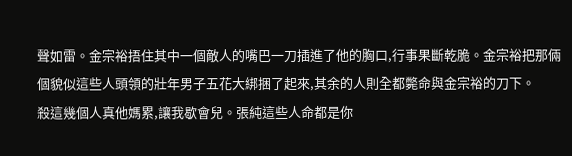聲如雷。金宗裕捂住其中一個敵人的嘴巴一刀插進了他的胸口,行事果斷乾脆。金宗裕把那倆個貌似這些人頭領的壯年男子五花大綁捆了起來,其余的人則全都斃命與金宗裕的刀下。
殺這幾個人真他媽累,讓我歇會兒。張純這些人命都是你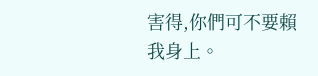害得,你們可不要賴我身上。